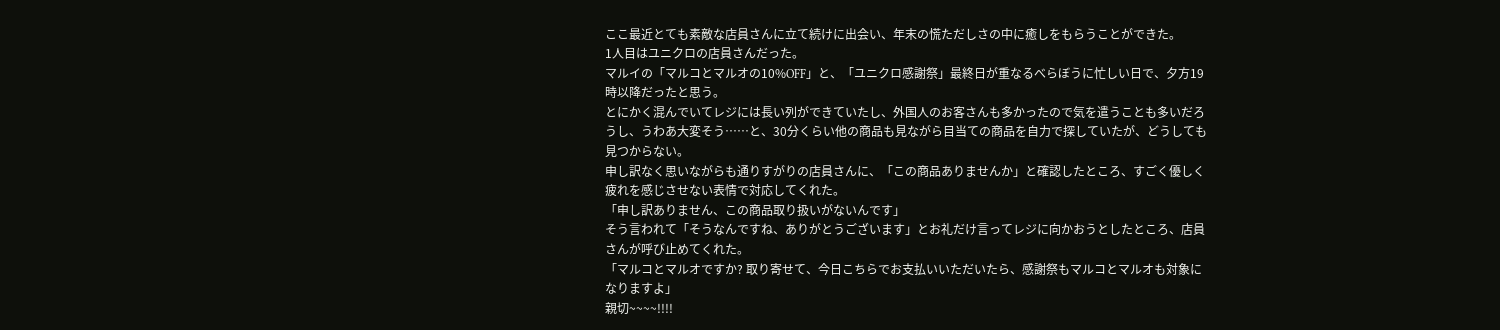ここ最近とても素敵な店員さんに立て続けに出会い、年末の慌ただしさの中に癒しをもらうことができた。
1人目はユニクロの店員さんだった。
マルイの「マルコとマルオの10%OFF」と、「ユニクロ感謝祭」最終日が重なるべらぼうに忙しい日で、夕方19時以降だったと思う。
とにかく混んでいてレジには長い列ができていたし、外国人のお客さんも多かったので気を遣うことも多いだろうし、うわあ大変そう……と、30分くらい他の商品も見ながら目当ての商品を自力で探していたが、どうしても見つからない。
申し訳なく思いながらも通りすがりの店員さんに、「この商品ありませんか」と確認したところ、すごく優しく疲れを感じさせない表情で対応してくれた。
「申し訳ありません、この商品取り扱いがないんです」
そう言われて「そうなんですね、ありがとうございます」とお礼だけ言ってレジに向かおうとしたところ、店員さんが呼び止めてくれた。
「マルコとマルオですか? 取り寄せて、今日こちらでお支払いいただいたら、感謝祭もマルコとマルオも対象になりますよ」
親切~~~~!!!!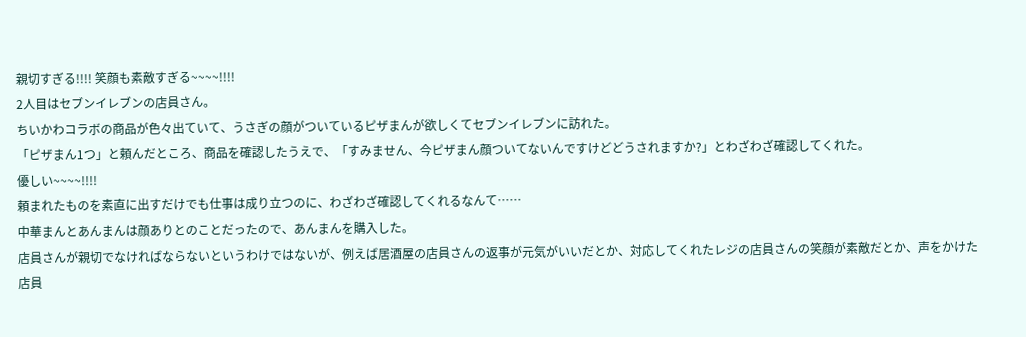親切すぎる!!!! 笑顔も素敵すぎる~~~~!!!!
2人目はセブンイレブンの店員さん。
ちいかわコラボの商品が色々出ていて、うさぎの顔がついているピザまんが欲しくてセブンイレブンに訪れた。
「ピザまん1つ」と頼んだところ、商品を確認したうえで、「すみません、今ピザまん顔ついてないんですけどどうされますか?」とわざわざ確認してくれた。
優しい~~~~!!!!
頼まれたものを素直に出すだけでも仕事は成り立つのに、わざわざ確認してくれるなんて……
中華まんとあんまんは顔ありとのことだったので、あんまんを購入した。
店員さんが親切でなければならないというわけではないが、例えば居酒屋の店員さんの返事が元気がいいだとか、対応してくれたレジの店員さんの笑顔が素敵だとか、声をかけた店員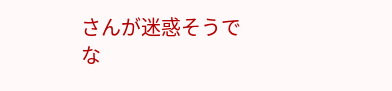さんが迷惑そうでな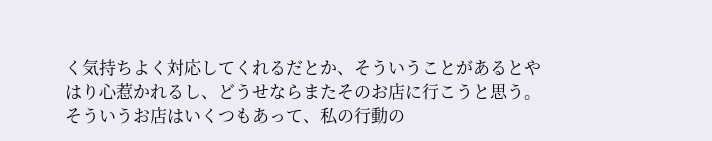く気持ちよく対応してくれるだとか、そういうことがあるとやはり心惹かれるし、どうせならまたそのお店に行こうと思う。
そういうお店はいくつもあって、私の行動の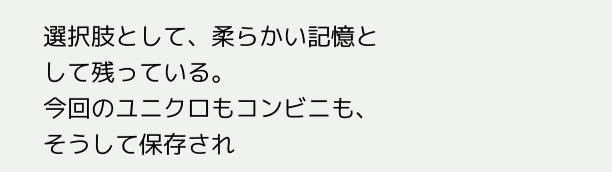選択肢として、柔らかい記憶として残っている。
今回のユニクロもコンビニも、そうして保存され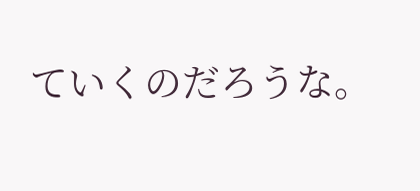ていくのだろうな。